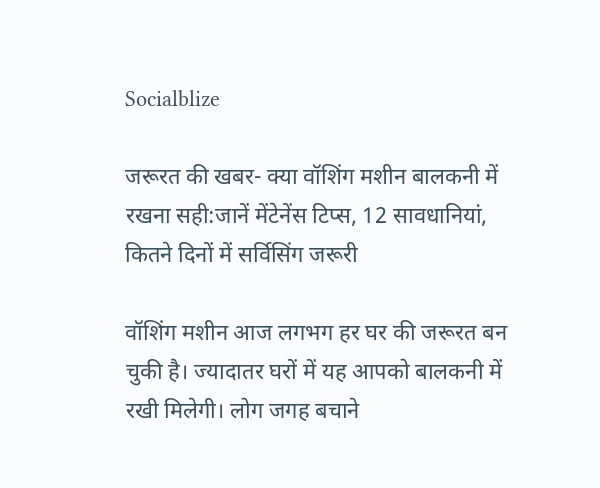Socialblize

जरूरत की खबर- क्या वॉशिंग मशीन बालकनी में रखना सही:जानें मेंटेनेंस टिप्स, 12 सावधानियां, कितने दिनों में सर्विसिंग जरूरी

वॉशिंग मशीन आज लगभग हर घर की जरूरत बन चुकी है। ज्यादातर घरों में यह आपको बालकनी में रखी मिलेगी। लोग जगह बचाने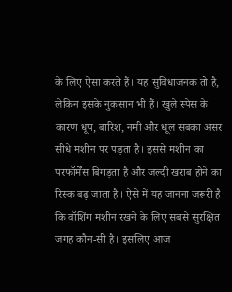के लिए ऐसा करते हैं। यह सुविधाजनक तो है, लेकिन इसके नुकसान भी हैं। खुले स्पेस के कारण धूप, बारिश, नमी और धूल सबका असर सीधे मशीन पर पड़ता है। इससे मशीन का परफॉर्मेंस बिगड़ता है और जल्दी खराब होने का रिस्क बढ़ जाता है। ऐसे में यह जानना जरूरी है कि वॉशिंग मशीन रखने के लिए सबसे सुरक्षित जगह कौन-सी है। इसलिए आज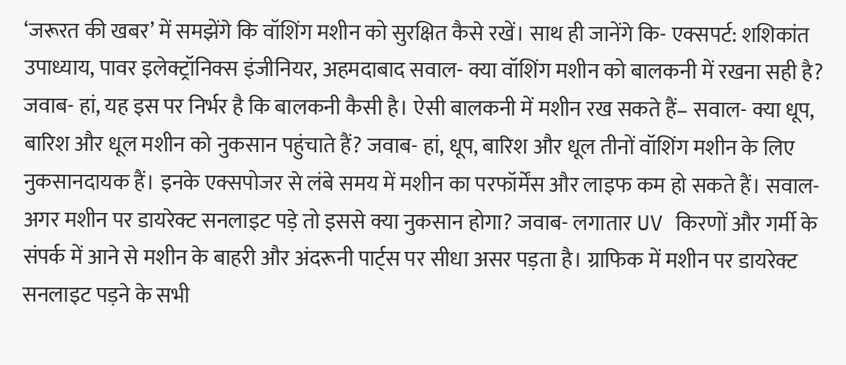‘जरूरत की खबर’ में समझेंगे कि वॉशिंग मशीन को सुरक्षित कैसे रखें। साथ ही जानेंगे कि- एक्सपर्ट: शशिकांत उपाध्याय, पावर इलेक्ट्रॉनिक्स इंजीनियर, अहमदाबाद सवाल- क्या वॉशिंग मशीन को बालकनी में रखना सही है? जवाब- हां, यह इस पर निर्भर है कि बालकनी कैसी है। ऐसी बालकनी में मशीन रख सकते हैं– सवाल- क्या धूप, बारिश और धूल मशीन को नुकसान पहुंचाते हैं? जवाब- हां, धूप, बारिश और धूल तीनों वॉशिंग मशीन के लिए नुकसानदायक हैं। इनके एक्सपोजर से लंबे समय में मशीन का परफॉर्मेंस और लाइफ कम हो सकते हैं। सवाल- अगर मशीन पर डायरेक्ट सनलाइट पड़े तो इससे क्या नुकसान होगा? जवाब- लगातार UV किरणों और गर्मी के संपर्क में आने से मशीन के बाहरी और अंदरूनी पार्ट्स पर सीधा असर पड़ता है। ग्राफिक में मशीन पर डायरेक्ट सनलाइट पड़ने के सभी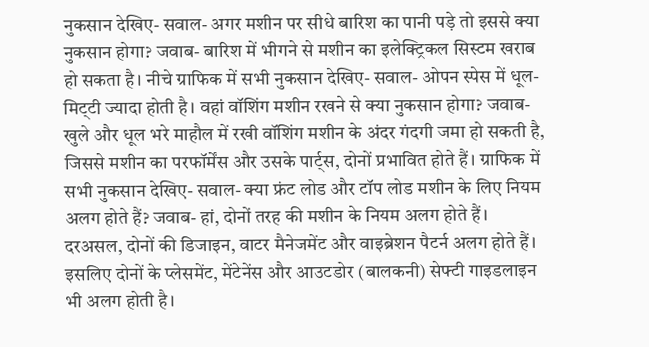नुकसान देखिए- सवाल- अगर मशीन पर सीधे बारिश का पानी पड़े तो इससे क्या नुकसान होगा? जवाब- बारिश में भीगने से मशीन का इलेक्ट्रिकल सिस्टम खराब हो सकता है। नीचे ग्राफिक में सभी नुकसान देखिए- सवाल- ओपन स्पेस में धूल-मिट्‌टी ज्यादा होती है। वहां वॉशिंग मशीन रखने से क्या नुकसान होगा? जवाब- खुले और धूल भरे माहौल में रखी वॉशिंग मशीन के अंदर गंदगी जमा हो सकती है, जिससे मशीन का परफॉर्मेंस और उसके पार्ट्स, दोनों प्रभावित होते हैं। ग्राफिक में सभी नुकसान देखिए- सवाल- क्या फ्रंट लोड और टॉप लोड मशीन के लिए नियम अलग होते हैं? जवाब- हां, दोनों तरह की मशीन के नियम अलग होते हैं। दरअसल, दोनों की डिजाइन, वाटर मैनेजमेंट और वाइब्रेशन पैटर्न अलग होते हैं। इसलिए दोनों के प्लेसमेंट, मेंटेनेंस और आउटडोर (बालकनी) सेफ्टी गाइडलाइन भी अलग होती है।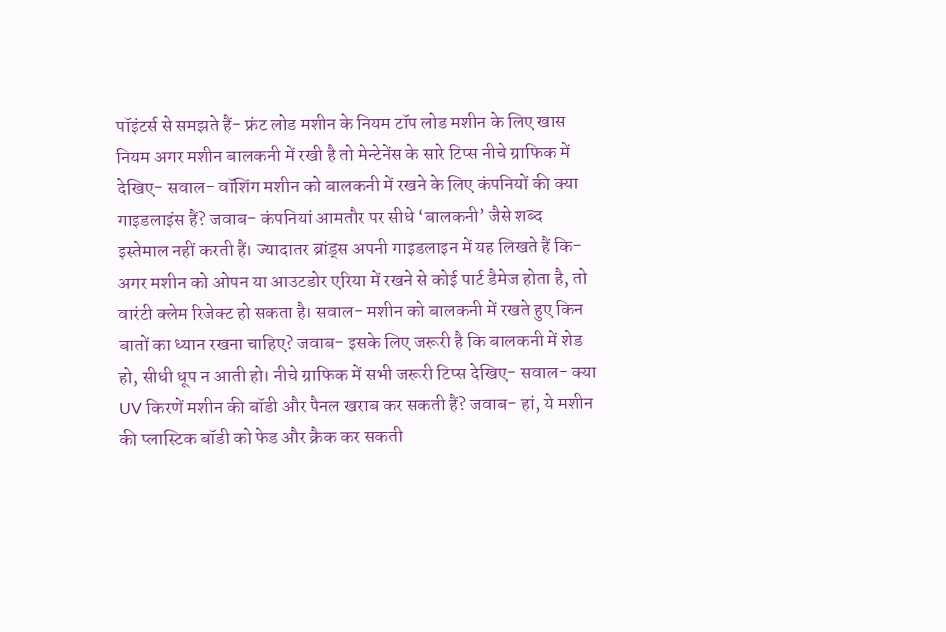पॉइंटर्स से समझते हैं- फ्रंट लोड मशीन के नियम टॉप लोड मशीन के लिए खास नियम अगर मशीन बालकनी में रखी है तो मेन्टेनेंस के सारे टिप्स नीचे ग्राफिक में देखिए- सवाल- वॉशिंग मशीन को बालकनी में रखने के लिए कंपनियों की क्या गाइडलाइंस हैं? जवाब- कंपनियां आमतौर पर सीधे ‘बालकनी’ जैसे शब्द इस्तेमाल नहीं करती हैं। ज्यादातर ब्रांड्स अपनी गाइडलाइन में यह लिखते हैं कि- अगर मशीन को ओपन या आउटडोर एरिया में रखने से कोई पार्ट डैमेज होता है, तो वारंटी क्लेम रिजेक्ट हो सकता है। सवाल- मशीन को बालकनी में रखते हुए किन बातों का ध्यान रखना चाहिए? जवाब- इसके लिए जरूरी है कि बालकनी में शेड हो, सीधी धूप न आती हो। नीचे ग्राफिक में सभी जरूरी टिप्स देखिए- सवाल- क्या UV किरणें मशीन की बॉडी और पैनल खराब कर सकती हैं? जवाब- हां, ये मशीन की प्लास्टिक बॉडी को फेड और क्रैक कर सकती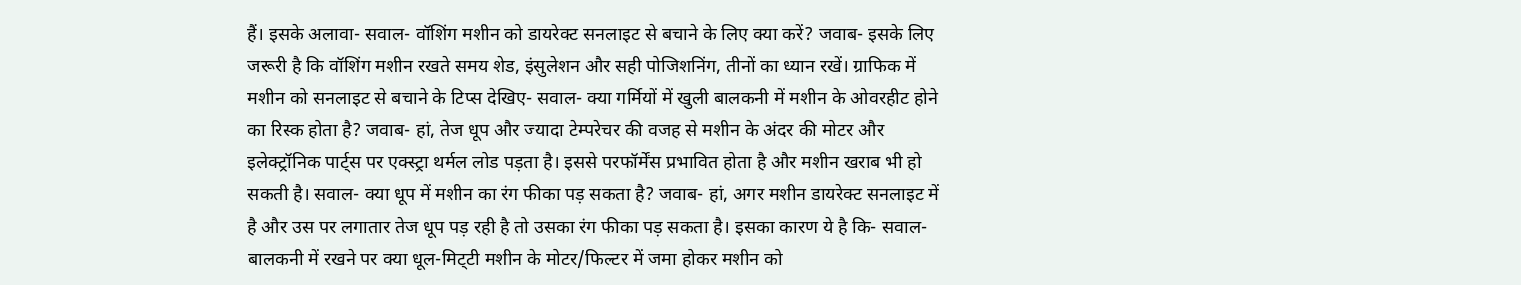हैं। इसके अलावा- सवाल- वॉशिंग मशीन को डायरेक्ट सनलाइट से बचाने के लिए क्या करें? जवाब- इसके लिए जरूरी है कि वॉशिंग मशीन रखते समय शेड, इंसुलेशन और सही पोजिशनिंग, तीनों का ध्यान रखें। ग्राफिक में मशीन को सनलाइट से बचाने के टिप्स देखिए- सवाल- क्या गर्मियों में खुली बालकनी में मशीन के ओवरहीट होने का रिस्क होता है? जवाब- हां, तेज धूप और ज्यादा टेम्परेचर की वजह से मशीन के अंदर की मोटर और इलेक्ट्रॉनिक पार्ट्स पर एक्स्ट्रा थर्मल लोड पड़ता है। इससे परफॉर्मेंस प्रभावित होता है और मशीन खराब भी हो सकती है। सवाल- क्या धूप में मशीन का रंग फीका पड़ सकता है? जवाब- हां, अगर मशीन डायरेक्ट सनलाइट में है और उस पर लगातार तेज धूप पड़ रही है तो उसका रंग फीका पड़ सकता है। इसका कारण ये है कि- सवाल- बालकनी में रखने पर क्या धूल-मिट्‌टी मशीन के मोटर/फिल्टर में जमा होकर मशीन को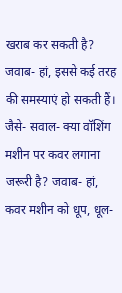खराब कर सकती है? जवाब- हां, इससे कई तरह की समस्याएं हो सकती हैं। जैसे- सवाल- क्या वॉशिंग मशीन पर कवर लगाना जरूरी है? जवाब- हां, कवर मशीन को धूप, धूल-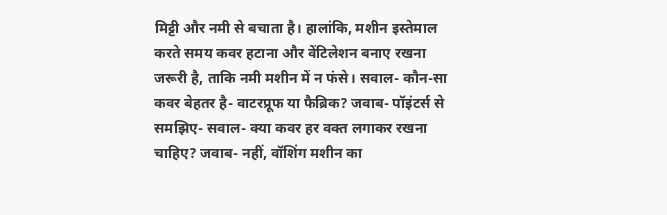मिट्टी और नमी से बचाता है। हालांकि, मशीन इस्तेमाल करते समय कवर हटाना और वेंटिलेशन बनाए रखना जरूरी है, ताकि नमी मशीन में न फंसे। सवाल- कौन-सा कवर बेहतर है- वाटरप्रूफ या फैब्रिक? जवाब- पॉइंटर्स से समझिए- सवाल- क्या कवर हर वक्त लगाकर रखना चाहिए? जवाब- नहीं, वॉशिंग मशीन का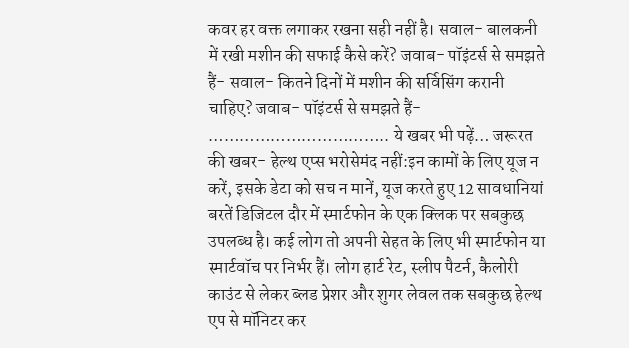कवर हर वक्त लगाकर रखना सही नहीं है। सवाल- बालकनी में रखी मशीन की सफाई कैसे करें? जवाब- पॉइंटर्स से समझते हैं- सवाल- कितने दिनों में मशीन की सर्विसिंग करानी चाहिए? जवाब- पॉइंटर्स से समझते हैं- …………………………….. ये खबर भी पढ़ें… जरूरत की खबर- हेल्थ एप्स भरोसेमंद नहीं:इन कामों के लिए यूज न करें, इसके डेटा को सच न मानें, यूज करते हुए 12 सावधानियां बरतें डिजिटल दौर में स्मार्टफोन के एक क्लिक पर सबकुछ उपलब्ध है। कई लोग तो अपनी सेहत के लिए भी स्मार्टफोन या स्मार्टवॉच पर निर्भर हैं। लोग हार्ट रेट, स्लीप पैटर्न, कैलोरी काउंट से लेकर ब्लड प्रेशर और शुगर लेवल तक सबकुछ हेल्थ एप से मॉनिटर कर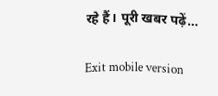रहे हैं। पूरी खबर पढ़ें…

Exit mobile version